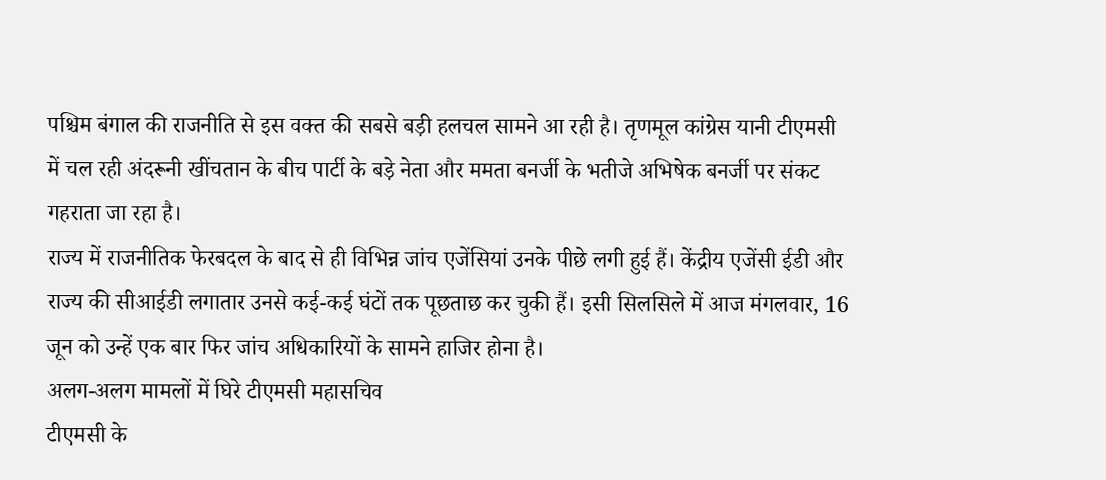पश्चिम बंगाल की राजनीति से इस वक्त की सबसे बड़ी हलचल सामने आ रही है। तृणमूल कांग्रेस यानी टीएमसी में चल रही अंदरूनी खींचतान के बीच पार्टी के बड़े नेता और ममता बनर्जी के भतीजे अभिषेक बनर्जी पर संकट गहराता जा रहा है।
राज्य में राजनीतिक फेरबदल के बाद से ही विभिन्न जांच एजेंसियां उनके पीछे लगी हुई हैं। केंद्रीय एजेंसी ईडी और राज्य की सीआईडी लगातार उनसे कई-कई घंटों तक पूछताछ कर चुकी हैं। इसी सिलसिले में आज मंगलवार, 16 जून को उन्हें एक बार फिर जांच अधिकारियों के सामने हाजिर होना है।
अलग-अलग मामलों में घिरे टीएमसी महासचिव
टीएमसी के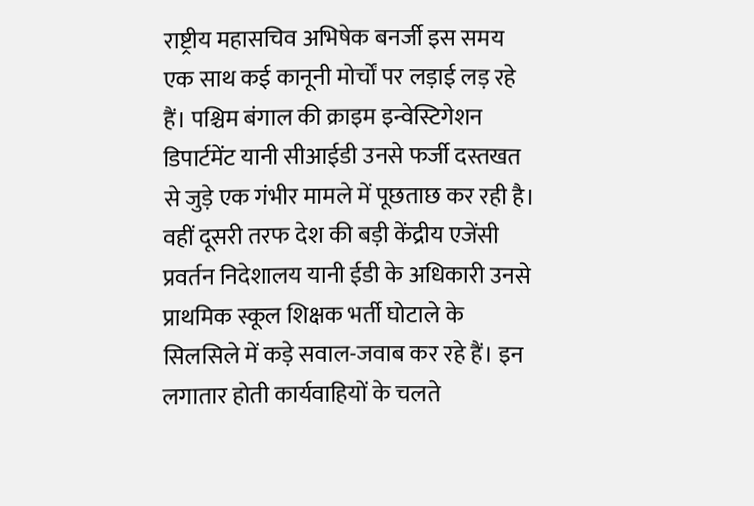राष्ट्रीय महासचिव अभिषेक बनर्जी इस समय एक साथ कई कानूनी मोर्चों पर लड़ाई लड़ रहे हैं। पश्चिम बंगाल की क्राइम इन्वेस्टिगेशन डिपार्टमेंट यानी सीआईडी उनसे फर्जी दस्तखत से जुड़े एक गंभीर मामले में पूछताछ कर रही है। वहीं दूसरी तरफ देश की बड़ी केंद्रीय एजेंसी प्रवर्तन निदेशालय यानी ईडी के अधिकारी उनसे प्राथमिक स्कूल शिक्षक भर्ती घोटाले के सिलसिले में कड़े सवाल-जवाब कर रहे हैं। इन लगातार होती कार्यवाहियों के चलते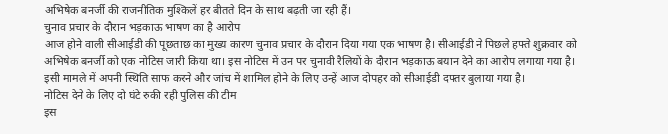अभिषेक बनर्जी की राजनीतिक मुश्किलें हर बीतते दिन के साथ बढ़ती जा रही हैं।
चुनाव प्रचार के दौरान भड़काऊ भाषण का है आरोप
आज होने वाली सीआईडी की पूछताछ का मुख्य कारण चुनाव प्रचार के दौरान दिया गया एक भाषण है। सीआईडी ने पिछले हफ्ते शुक्रवार को अभिषेक बनर्जी को एक नोटिस जारी किया था। इस नोटिस में उन पर चुनावी रैलियों के दौरान भड़काऊ बयान देने का आरोप लगाया गया है।
इसी मामले में अपनी स्थिति साफ करने और जांच में शामिल होने के लिए उन्हें आज दोपहर को सीआईडी दफ्तर बुलाया गया है।
नोटिस देने के लिए दो घंटे रुकी रही पुलिस की टीम
इस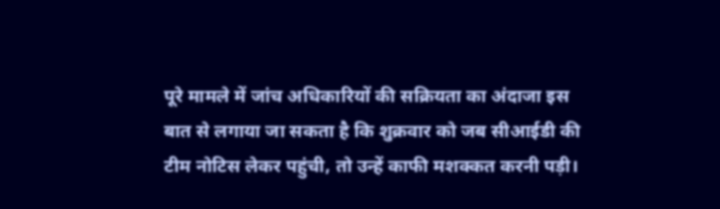पूरे मामले में जांच अधिकारियों की सक्रियता का अंदाजा इस बात से लगाया जा सकता है कि शुक्रवार को जब सीआईडी की टीम नोटिस लेकर पहुंची, तो उन्हें काफी मशक्कत करनी पड़ी।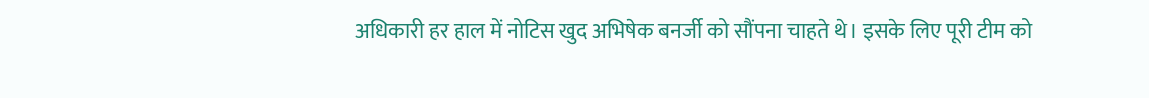अधिकारी हर हाल में नोटिस खुद अभिषेक बनर्जी को सौंपना चाहते थे। इसके लिए पूरी टीम को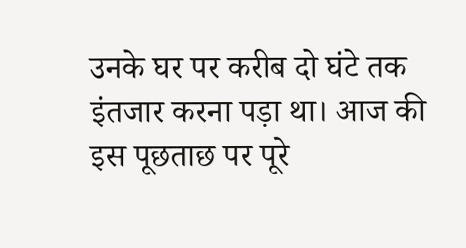उनके घर पर करीब दो घंटे तक इंतजार करना पड़ा था। आज की इस पूछताछ पर पूरे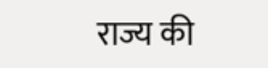राज्य की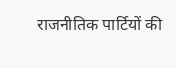राजनीतिक पार्टियों की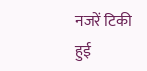नजरें टिकी हुई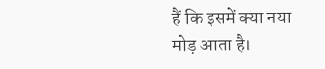हैं कि इसमें क्या नया मोड़ आता है।